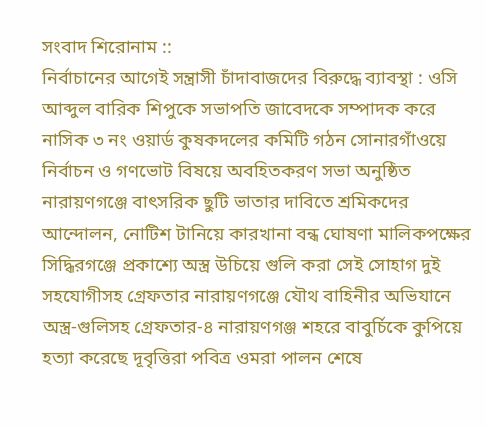সংবাদ শিরোনাম ::
নির্বাচানের আগেই সন্ত্রাসী চাঁদাবাজদের বিরুদ্ধে ব্যাবস্থা : ওসি আব্দুল বারিক শিপুকে সভাপতি জাবেদকে সম্পাদক করে নাসিক ৩ নং ওয়ার্ড কুষকদলের কমিটি গঠন সোনারগাঁওয়ে নির্বাচন ও গণভোট বিষয়ে অবহিতকরণ সভা অনুষ্ঠিত নারায়ণগঞ্জে বাৎসরিক ছুটি ভাতার দাবিতে শ্রমিকদের আন্দোলন, নোটিশ টানিয়ে কারখানা বন্ধ ঘোষণা মালিকপক্ষের সিদ্ধিরগঞ্জে প্রকাশ্যে অস্ত্র উচিয়ে গুলি করা সেই সোহাগ দুই সহযোগীসহ গ্রেফতার নারায়ণগঞ্জে যৌথ বাহিনীর অভিযানে অস্ত্র-গুলিসহ গ্রেফতার-৪ নারায়ণগঞ্জ শহরে বাবুর্চিকে কুপিয়ে হত্যা করেছে দূবৃত্তিরা পবিত্র ওমরা পালন শেষে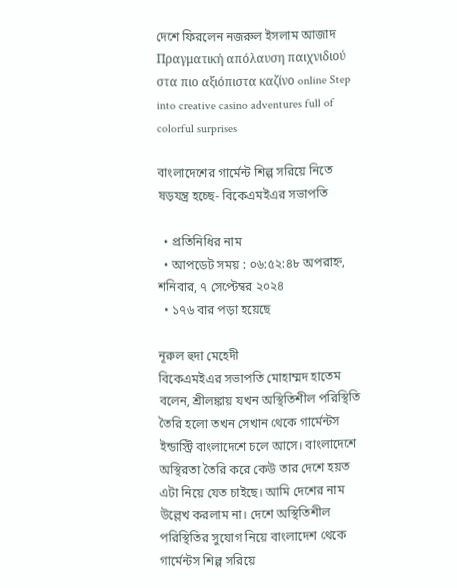দেশে ফিরলেন নজরুল ইসলাম আজাদ Πραγματική απόλαυση παιχνιδιού στα πιο αξιόπιστα καζίνο online Step into creative casino adventures full of colorful surprises

বাংলাদেশের গার্মেন্ট শিল্প সরিয়ে নিতে ষড়যন্ত্র হচ্ছে- বিকেএমইএর সভাপতি

  • প্রতিনিধির নাম
  • আপডেট সময় : ০৬:৫২:৪৮ অপরাহ্ন, শনিবার, ৭ সেপ্টেম্বর ২০২৪
  • ১৭৬ বার পড়া হয়েছে

নূরুল হুদা মেহেদী
বিকেএমইএর সভাপতি মোহাম্মদ হাতেম বলেন, শ্রীলঙ্কায় যখন অস্থিতিশীল পরিস্থিতি তৈরি হলো তখন সেখান থেকে গার্মেন্টস ইন্ডাস্ট্রি বাংলাদেশে চলে আসে। বাংলাদেশে অস্থিরতা তৈরি করে কেউ তার দেশে হয়ত এটা নিয়ে যেত চাইছে। আমি দেশের নাম উল্লেখ করলাম না। দেশে অস্থিতিশীল পরিস্থিতির সুযোগ নিয়ে বাংলাদেশ থেকে গার্মেন্টস শিল্প সরিয়ে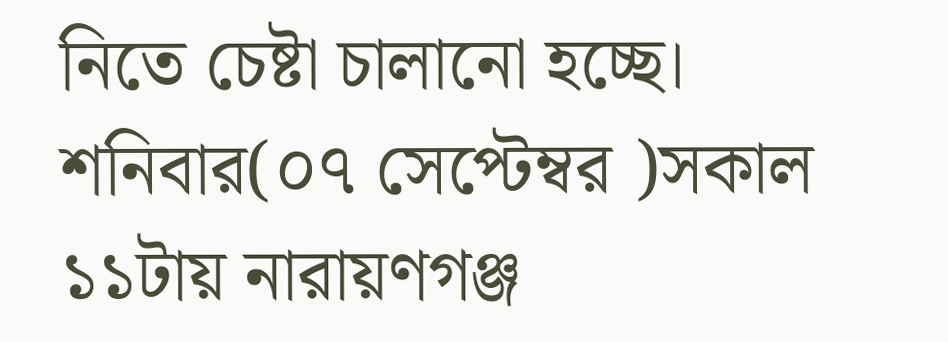নিতে চেষ্টা চালানো হচ্ছে। শনিবার(০৭ সেপ্টেম্বর )সকাল ১১টায় নারায়ণগঞ্জ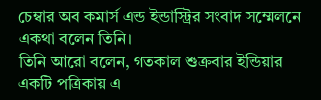চেম্বার অব কমার্স এন্ড ইন্ডাস্ট্রির সংবাদ সম্মেলনে একথা বলেন তিনি।
তিনি আরো বলেন, গতকাল শুক্রবার ইন্ডিয়ার একটি পত্রিকায় এ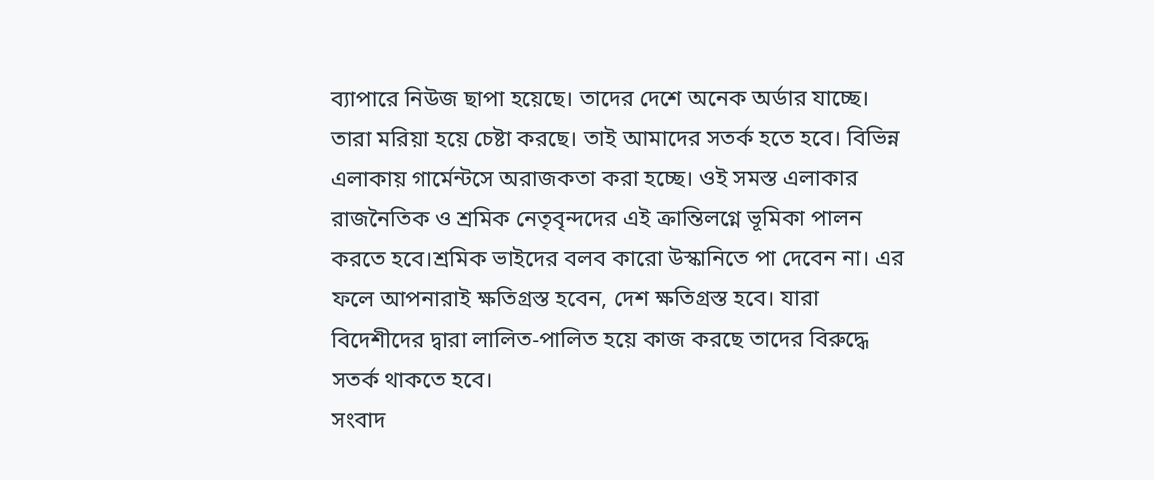ব্যাপারে নিউজ ছাপা হয়েছে। তাদের দেশে অনেক অর্ডার যাচ্ছে। তারা মরিয়া হয়ে চেষ্টা করছে। তাই আমাদের সতর্ক হতে হবে। বিভিন্ন এলাকায় গার্মেন্টসে অরাজকতা করা হচ্ছে। ওই সমস্ত এলাকার রাজনৈতিক ও শ্রমিক নেতৃবৃন্দদের এই ক্রান্তিলগ্নে ভূমিকা পালন করতে হবে।শ্রমিক ভাইদের বলব কারো উস্কানিতে পা দেবেন না। এর ফলে আপনারাই ক্ষতিগ্রস্ত হবেন, দেশ ক্ষতিগ্রস্ত হবে। যারা বিদেশীদের দ্বারা লালিত-পালিত হয়ে কাজ করছে তাদের বিরুদ্ধে সতর্ক থাকতে হবে।
সংবাদ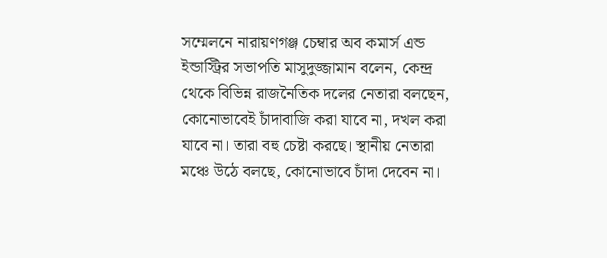সম্মেলনে নারায়ণগঞ্জ চেম্বার অব কমার্স এন্ড ইন্ডাস্ট্রির সভাপতি মাসুদুজ্জামান বলেন, কেন্দ্র থেকে বিভিন্ন রাজনৈতিক দলের নেতারা বলছেন, কোনোভাবেই চাঁদাবাজি করা যাবে না, দখল করা যাবে না। তারা বহু চেষ্টা করছে। স্থানীয় নেতারা মঞ্চে উঠে বলছে, কোনোভাবে চাঁদা দেবেন না।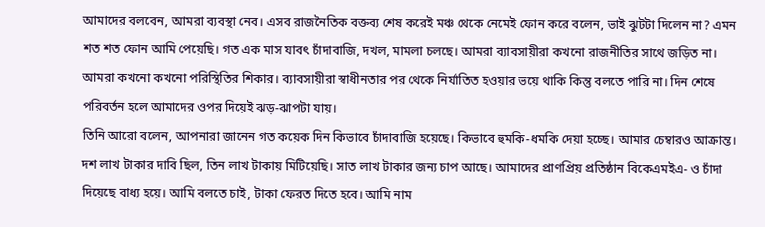আমাদের বলবেন, আমরা ব্যবস্থা নেব। এসব রাজনৈতিক বক্তব্য শেষ করেই মঞ্চ থেকে নেমেই ফোন করে বলেন, ভাই ঝুটটা দিলেন না? এমন শত শত ফোন আমি পেয়েছি। গত এক মাস যাবৎ চাঁদাবাজি, দখল, মামলা চলছে। আমরা ব্যাবসায়ীরা কখনো রাজনীতির সাথে জড়িত না। আমরা কখনো কখনো পরিস্থিতির শিকার। ব্যাবসায়ীরা স্বাধীনতার পর থেকে নির্যাতিত হওয়ার ভয়ে থাকি কিন্তু বলতে পারি না। দিন শেষে পরিবর্তন হলে আমাদের ওপর দিয়েই ঝড়-ঝাপটা যায়।
তিনি আরো বলেন, আপনারা জানেন গত কয়েক দিন কিভাবে চাঁদাবাজি হয়েছে। কিভাবে হুমকি-ধমকি দেয়া হচ্ছে। আমার চেম্বারও আক্রান্ত। দশ লাখ টাকার দাবি ছিল, তিন লাখ টাকায় মিটিয়েছি। সাত লাখ টাকার জন্য চাপ আছে। আমাদের প্রাণপ্রিয় প্রতিষ্ঠান বিকেএমইএ- ও চাঁদা দিয়েছে বাধ্য হয়ে। আমি বলতে চাই, টাকা ফেরত দিতে হবে। আমি নাম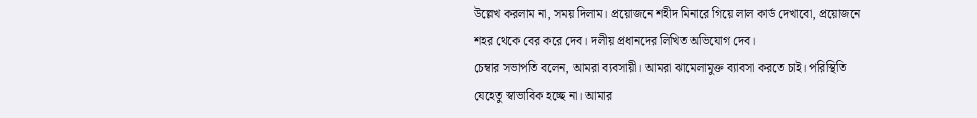উল্লেখ করলাম না, সময় দিলাম। প্রয়োজনে শহীদ মিনারে গিয়ে লাল কার্ড দেখাবো, প্রয়োজনে শহর থেকে বের করে দেব। দলীয় প্রধানদের লিখিত অভিযোগ দেব।
চেম্বার সভাপতি বলেন, আমরা ব্যবসায়ী। আমরা ঝামেলামুক্ত ব্যাবসা করতে চাই। পরিস্থিতি যেহেতু স্বাভাবিক হচ্ছে না। আমার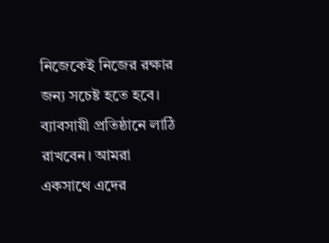নিজেকেই নিজের রক্ষার জন্য সচেষ্ট হতে হবে। ব্যাবসায়ী প্রতিষ্ঠানে লাঠি রাখবেন। আমরা একসাথে এদের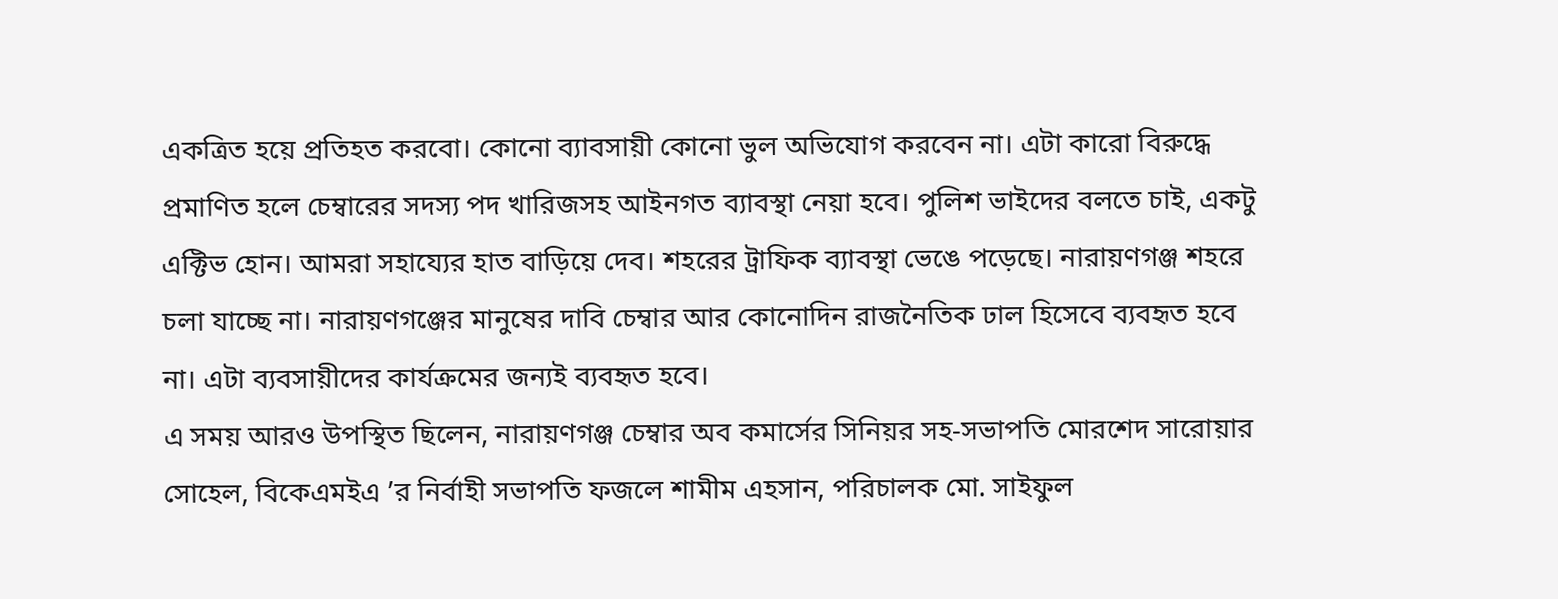একত্রিত হয়ে প্রতিহত করবো। কোনো ব্যাবসায়ী কোনো ভুল অভিযোগ করবেন না। এটা কারো বিরুদ্ধে প্রমাণিত হলে চেম্বারের সদস্য পদ খারিজসহ আইনগত ব্যাবস্থা নেয়া হবে। পুলিশ ভাইদের বলতে চাই, একটু এক্টিভ হোন। আমরা সহায্যের হাত বাড়িয়ে দেব। শহরের ট্রাফিক ব্যাবস্থা ভেঙে পড়েছে। নারায়ণগঞ্জ শহরে চলা যাচ্ছে না। নারায়ণগঞ্জের মানুষের দাবি চেম্বার আর কোনোদিন রাজনৈতিক ঢাল হিসেবে ব্যবহৃত হবে না। এটা ব্যবসায়ীদের কার্যক্রমের জন্যই ব্যবহৃত হবে।
এ সময় আরও উপস্থিত ছিলেন, নারায়ণগঞ্জ চেম্বার অব কমার্সের সিনিয়র সহ-সভাপতি মোরশেদ সারোয়ার সোহেল, বিকেএমইএ ’র নির্বাহী সভাপতি ফজলে শামীম এহসান, পরিচালক মো. সাইফুল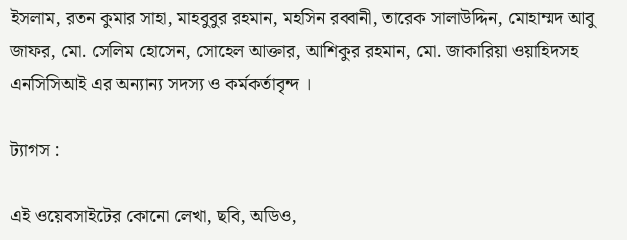ইসলাম, রতন কুমার সাহা, মাহবুবুর রহমান, মহসিন রব্বানী, তারেক সালাউদ্দিন, মোহাম্মদ আবু জাফর, মো. সেলিম হোসেন, সোহেল আক্তার, আশিকুর রহমান, মো. জাকারিয়া ওয়াহিদসহ এনসিসিআই এর অন্যান্য সদস্য ও কর্মকর্তাবৃন্দ ।

ট্যাগস :

এই ওয়েবসাইটের কোনো লেখা, ছবি, অডিও,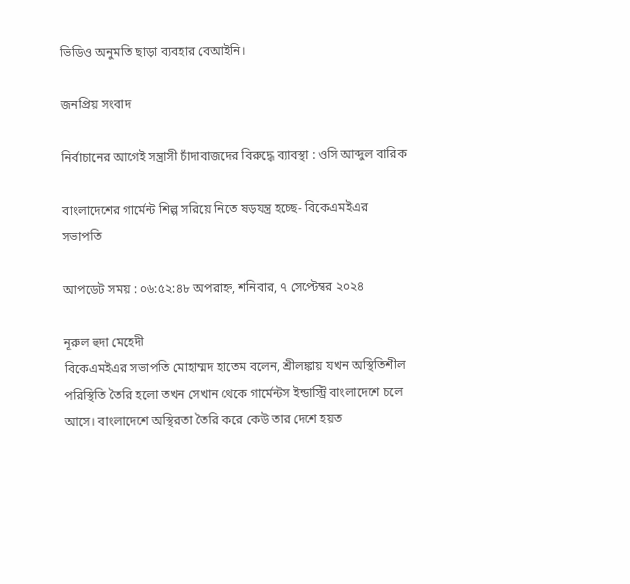ভিডিও অনুমতি ছাড়া ব্যবহার বেআইনি।

জনপ্রিয় সংবাদ

নির্বাচানের আগেই সন্ত্রাসী চাঁদাবাজদের বিরুদ্ধে ব্যাবস্থা : ওসি আব্দুল বারিক

বাংলাদেশের গার্মেন্ট শিল্প সরিয়ে নিতে ষড়যন্ত্র হচ্ছে- বিকেএমইএর সভাপতি

আপডেট সময় : ০৬:৫২:৪৮ অপরাহ্ন, শনিবার, ৭ সেপ্টেম্বর ২০২৪

নূরুল হুদা মেহেদী
বিকেএমইএর সভাপতি মোহাম্মদ হাতেম বলেন, শ্রীলঙ্কায় যখন অস্থিতিশীল পরিস্থিতি তৈরি হলো তখন সেখান থেকে গার্মেন্টস ইন্ডাস্ট্রি বাংলাদেশে চলে আসে। বাংলাদেশে অস্থিরতা তৈরি করে কেউ তার দেশে হয়ত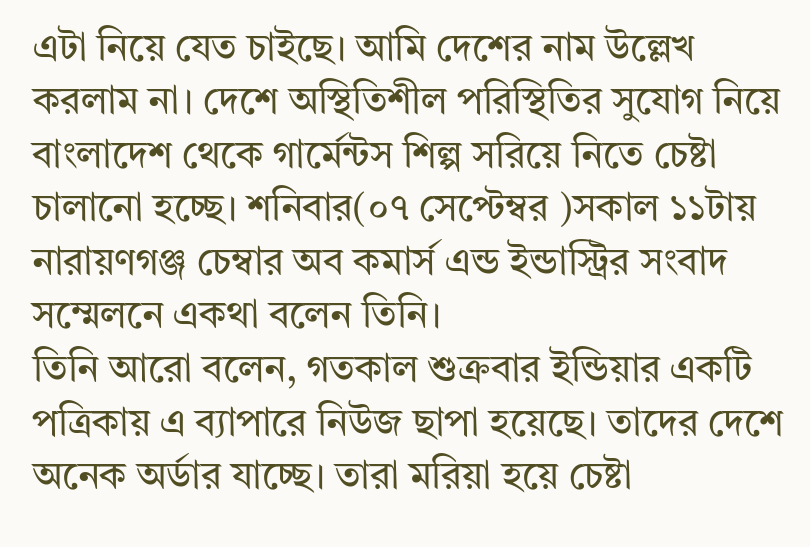এটা নিয়ে যেত চাইছে। আমি দেশের নাম উল্লেখ করলাম না। দেশে অস্থিতিশীল পরিস্থিতির সুযোগ নিয়ে বাংলাদেশ থেকে গার্মেন্টস শিল্প সরিয়ে নিতে চেষ্টা চালানো হচ্ছে। শনিবার(০৭ সেপ্টেম্বর )সকাল ১১টায় নারায়ণগঞ্জ চেম্বার অব কমার্স এন্ড ইন্ডাস্ট্রির সংবাদ সম্মেলনে একথা বলেন তিনি।
তিনি আরো বলেন, গতকাল শুক্রবার ইন্ডিয়ার একটি পত্রিকায় এ ব্যাপারে নিউজ ছাপা হয়েছে। তাদের দেশে অনেক অর্ডার যাচ্ছে। তারা মরিয়া হয়ে চেষ্টা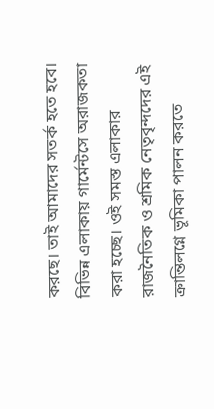করছে। তাই আমাদের সতর্ক হতে হবে। বিভিন্ন এলাকায় গার্মেন্টসে অরাজকতা করা হচ্ছে। ওই সমস্ত এলাকার রাজনৈতিক ও শ্রমিক নেতৃবৃন্দদের এই ক্রান্তিলগ্নে ভূমিকা পালন করতে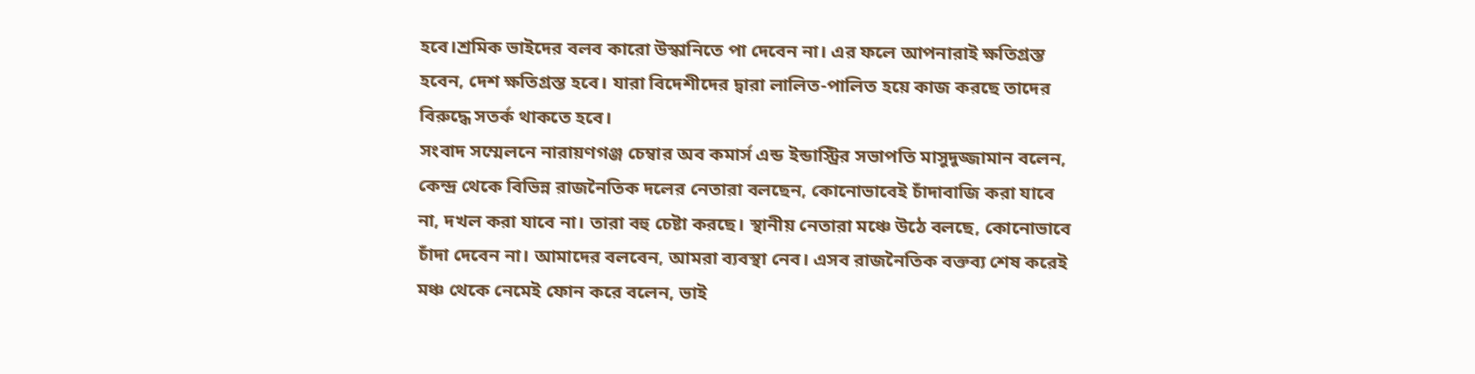হবে।শ্রমিক ভাইদের বলব কারো উস্কানিতে পা দেবেন না। এর ফলে আপনারাই ক্ষতিগ্রস্ত হবেন, দেশ ক্ষতিগ্রস্ত হবে। যারা বিদেশীদের দ্বারা লালিত-পালিত হয়ে কাজ করছে তাদের বিরুদ্ধে সতর্ক থাকতে হবে।
সংবাদ সম্মেলনে নারায়ণগঞ্জ চেম্বার অব কমার্স এন্ড ইন্ডাস্ট্রির সভাপতি মাসুদুজ্জামান বলেন, কেন্দ্র থেকে বিভিন্ন রাজনৈতিক দলের নেতারা বলছেন, কোনোভাবেই চাঁদাবাজি করা যাবে না, দখল করা যাবে না। তারা বহু চেষ্টা করছে। স্থানীয় নেতারা মঞ্চে উঠে বলছে, কোনোভাবে চাঁদা দেবেন না। আমাদের বলবেন, আমরা ব্যবস্থা নেব। এসব রাজনৈতিক বক্তব্য শেষ করেই মঞ্চ থেকে নেমেই ফোন করে বলেন, ভাই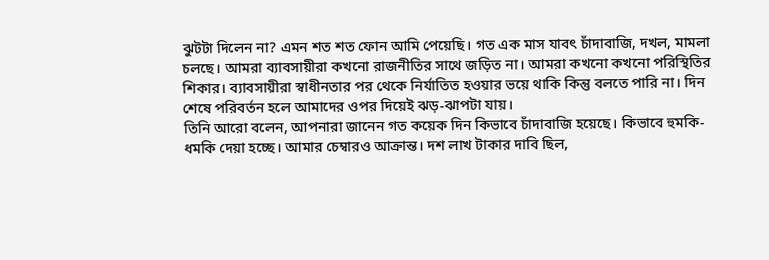ঝুটটা দিলেন না? এমন শত শত ফোন আমি পেয়েছি। গত এক মাস যাবৎ চাঁদাবাজি, দখল, মামলা চলছে। আমরা ব্যাবসায়ীরা কখনো রাজনীতির সাথে জড়িত না। আমরা কখনো কখনো পরিস্থিতির শিকার। ব্যাবসায়ীরা স্বাধীনতার পর থেকে নির্যাতিত হওয়ার ভয়ে থাকি কিন্তু বলতে পারি না। দিন শেষে পরিবর্তন হলে আমাদের ওপর দিয়েই ঝড়-ঝাপটা যায়।
তিনি আরো বলেন, আপনারা জানেন গত কয়েক দিন কিভাবে চাঁদাবাজি হয়েছে। কিভাবে হুমকি-ধমকি দেয়া হচ্ছে। আমার চেম্বারও আক্রান্ত। দশ লাখ টাকার দাবি ছিল,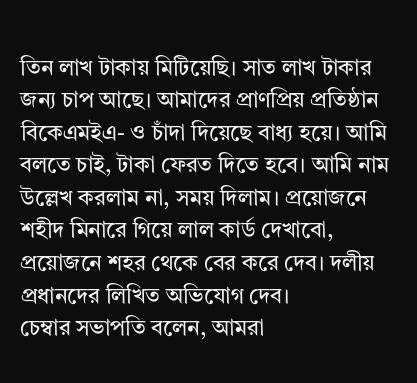তিন লাখ টাকায় মিটিয়েছি। সাত লাখ টাকার জন্য চাপ আছে। আমাদের প্রাণপ্রিয় প্রতিষ্ঠান বিকেএমইএ- ও চাঁদা দিয়েছে বাধ্য হয়ে। আমি বলতে চাই, টাকা ফেরত দিতে হবে। আমি নাম উল্লেখ করলাম না, সময় দিলাম। প্রয়োজনে শহীদ মিনারে গিয়ে লাল কার্ড দেখাবো, প্রয়োজনে শহর থেকে বের করে দেব। দলীয় প্রধানদের লিখিত অভিযোগ দেব।
চেম্বার সভাপতি বলেন, আমরা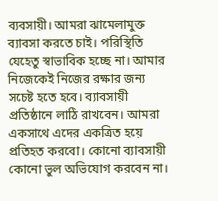ব্যবসায়ী। আমরা ঝামেলামুক্ত ব্যাবসা করতে চাই। পরিস্থিতি যেহেতু স্বাভাবিক হচ্ছে না। আমার নিজেকেই নিজের রক্ষার জন্য সচেষ্ট হতে হবে। ব্যাবসায়ী প্রতিষ্ঠানে লাঠি রাখবেন। আমরা একসাথে এদের একত্রিত হয়ে প্রতিহত করবো। কোনো ব্যাবসায়ী কোনো ভুল অভিযোগ করবেন না।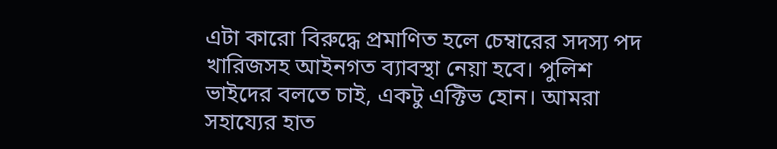এটা কারো বিরুদ্ধে প্রমাণিত হলে চেম্বারের সদস্য পদ খারিজসহ আইনগত ব্যাবস্থা নেয়া হবে। পুলিশ ভাইদের বলতে চাই, একটু এক্টিভ হোন। আমরা সহায্যের হাত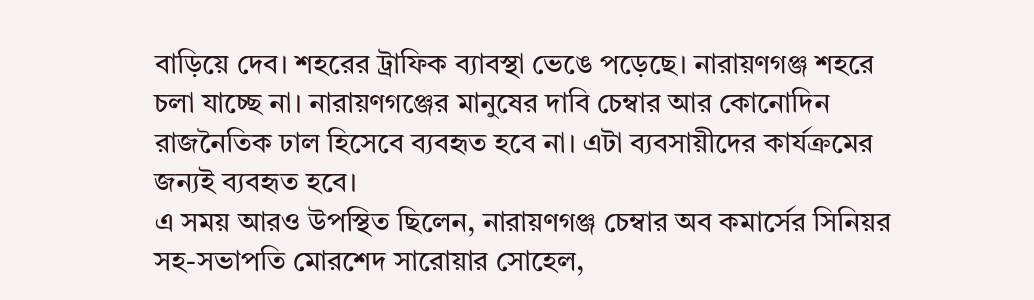বাড়িয়ে দেব। শহরের ট্রাফিক ব্যাবস্থা ভেঙে পড়েছে। নারায়ণগঞ্জ শহরে চলা যাচ্ছে না। নারায়ণগঞ্জের মানুষের দাবি চেম্বার আর কোনোদিন রাজনৈতিক ঢাল হিসেবে ব্যবহৃত হবে না। এটা ব্যবসায়ীদের কার্যক্রমের জন্যই ব্যবহৃত হবে।
এ সময় আরও উপস্থিত ছিলেন, নারায়ণগঞ্জ চেম্বার অব কমার্সের সিনিয়র সহ-সভাপতি মোরশেদ সারোয়ার সোহেল,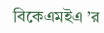বিকেএমইএ ’র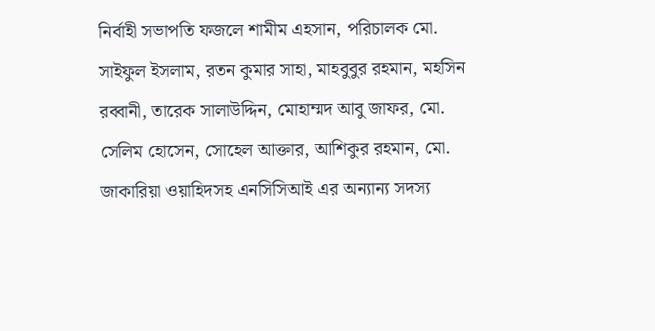নির্বাহী সভাপতি ফজলে শামীম এহসান, পরিচালক মো. সাইফুল ইসলাম, রতন কুমার সাহা, মাহবুবুর রহমান, মহসিন রব্বানী, তারেক সালাউদ্দিন, মোহাম্মদ আবু জাফর, মো. সেলিম হোসেন, সোহেল আক্তার, আশিকুর রহমান, মো. জাকারিয়া ওয়াহিদসহ এনসিসিআই এর অন্যান্য সদস্য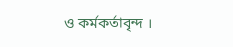ও কর্মকর্তাবৃন্দ ।